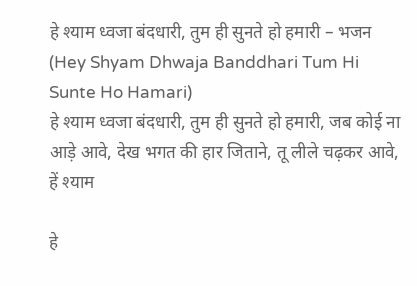हे श्याम ध्वजा बंदधारी, तुम ही सुनते हो हमारी – भजन (Hey Shyam Dhwaja Banddhari Tum Hi Sunte Ho Hamari)
हे श्याम ध्वजा बंदधारी, तुम ही सुनते हो हमारी, जब कोई ना आड़े आवे, देख भगत की हार जिताने, तू लीले चढ़कर आवे, हें श्याम

हे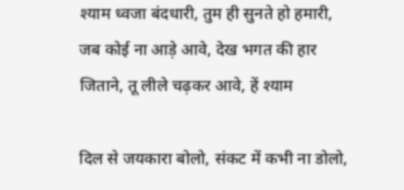श्याम ध्वजा बंदधारी, तुम ही सुनते हो हमारी, जब कोई ना आड़े आवे, देख भगत की हार जिताने, तू लीले चढ़कर आवे, हें श्याम

दिल से जयकारा बोलो, संकट में कभी ना डोलो,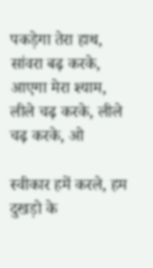पकड़ेगा तेरा हाथ, सांवरा बढ़ करके, आएगा मेरा श्याम, लीले चढ़ करके, लीले चढ़ करके, ओ

स्वीकार हमें करले, हम दुखड़ो के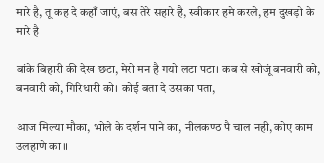मारे है, तू कह दे कहाँ जाएं, बस तेरे सहारे है, स्वीकार हमे करले, हम दुखड़ो के मारे है

बांके बिहारी की देख छटा, मेरो मन है गयो लटा पटा। कब से खोजूं बनवारी को, बनवारी को, गिरिधारी को। कोई बता दे उसका पता,

आज मिल्या मौका, भोले के दर्शन पाने का, नीलकण्ठ पै चाल नही, कोए काम उलहाणे का ॥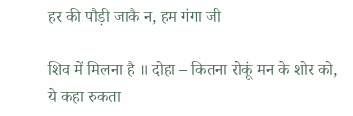हर की पौड़ी जाकै न, हम गंगा जी

शिव में मिलना है ॥ दोहा – कितना रोकूं मन के शोर को, ये कहा रुकता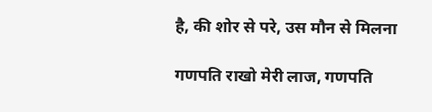है, की शोर से परे, उस मौन से मिलना

गणपति राखो मेरी लाज, गणपति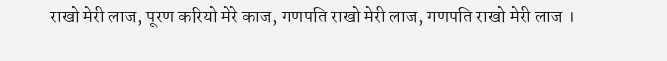राखो मेरी लाज, पूरण करियो मेरे काज, गणपति राखो मेरी लाज, गणपति राखो मेरी लाज ।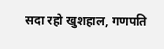सदा रहो खुशहाल, गणपति